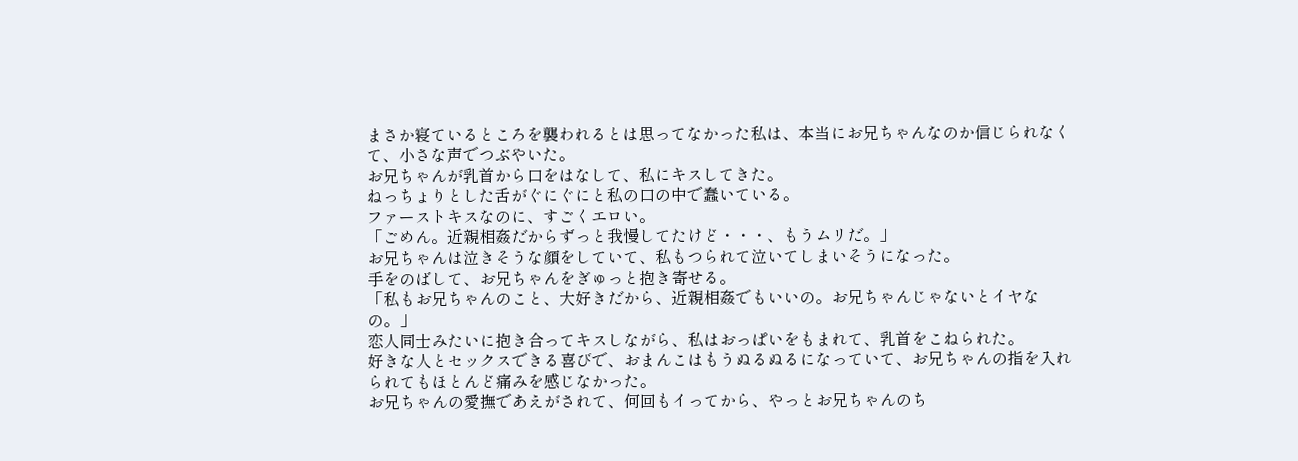まさか寝ているところを襲われるとは思ってなかった私は、本当にお兄ちゃんなのか信じられなくて、小さな声でつぶやいた。
お兄ちゃんが乳首から口をはなして、私にキスしてきた。
ねっちょりとした舌がぐにぐにと私の口の中で蠢いている。
ファーストキスなのに、すごくエロい。
「ごめん。近親相姦だからずっと我慢してたけど・・・、もうムリだ。」
お兄ちゃんは泣きそうな顔をしていて、私もつられて泣いてしまいそうになった。
手をのばして、お兄ちゃんをぎゅっと抱き寄せる。
「私もお兄ちゃんのこと、大好きだから、近親相姦でもいいの。お兄ちゃんじゃないとイヤなの。」
恋人同士みたいに抱き合ってキスしながら、私はおっぱいをもまれて、乳首をこねられた。
好きな人とセックスできる喜びで、おまんこはもうぬるぬるになっていて、お兄ちゃんの指を入れられてもほとんど痛みを感じなかった。
お兄ちゃんの愛撫であえがされて、何回もイってから、やっとお兄ちゃんのち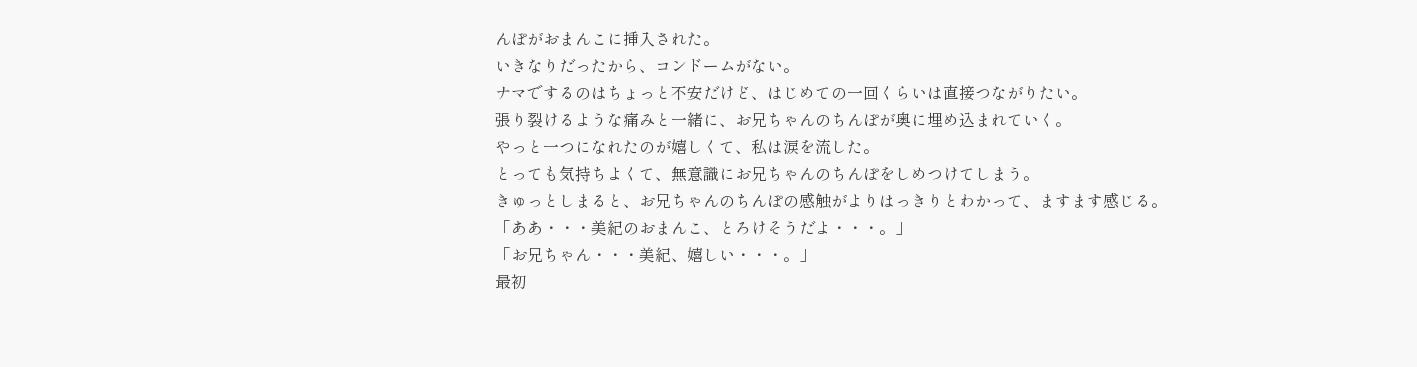んぽがおまんこに挿入された。
いきなりだったから、コンドームがない。
ナマでするのはちょっと不安だけど、はじめての一回くらいは直接つながりたい。
張り裂けるような痛みと一緒に、お兄ちゃんのちんぽが奥に埋め込まれていく。
やっと一つになれたのが嬉しくて、私は涙を流した。
とっても気持ちよくて、無意識にお兄ちゃんのちんぽをしめつけてしまう。
きゅっとしまると、お兄ちゃんのちんぽの感触がよりはっきりとわかって、ますます感じる。
「ああ・・・美紀のおまんこ、とろけそうだよ・・・。」
「お兄ちゃん・・・美紀、嬉しい・・・。」
最初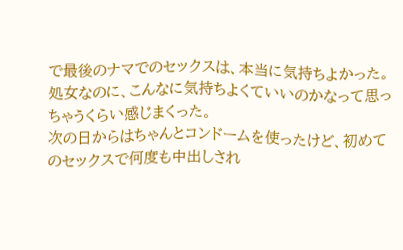で最後のナマでのセックスは、本当に気持ちよかった。
処女なのに、こんなに気持ちよくていいのかなって思っちゃうくらい感じまくった。
次の日からはちゃんとコンドームを使ったけど、初めてのセックスで何度も中出しされ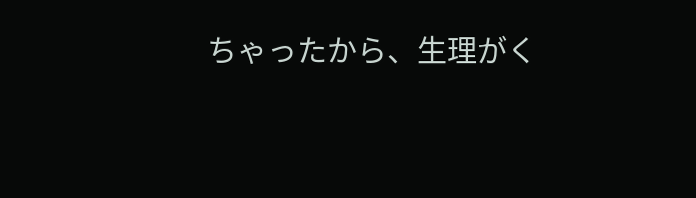ちゃったから、生理がく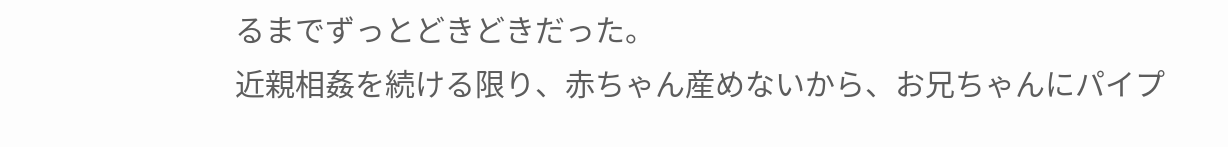るまでずっとどきどきだった。
近親相姦を続ける限り、赤ちゃん産めないから、お兄ちゃんにパイプ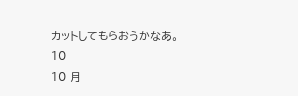カットしてもらおうかなあ。
10
10 月